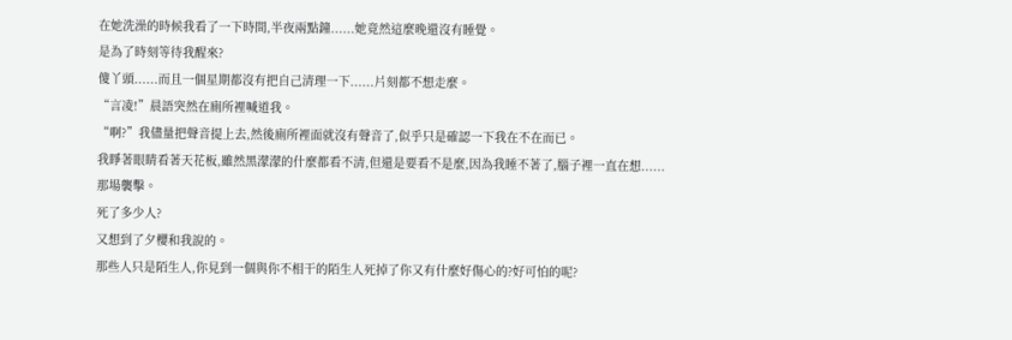在她洗澡的時候我看了一下時間,半夜兩點鐘......她竟然這麼晚還沒有睡覺。
是為了時刻等待我醒來?
傻丫頭......而且一個星期都沒有把自己清理一下......片刻都不想走麼。
“言凌!”晨語突然在廁所裡喊道我。
“啊?”我儘量把聲音提上去,然後廁所裡面就沒有聲音了,似乎只是確認一下我在不在而已。
我睜著眼睛看著天花板,雖然黑濛濛的什麼都看不清,但還是要看不是麼,因為我睡不著了,腦子裡一直在想......那場襲擊。
死了多少人?
又想到了夕櫻和我說的。
那些人只是陌生人,你見到一個與你不相干的陌生人死掉了你又有什麼好傷心的?好可怕的呢?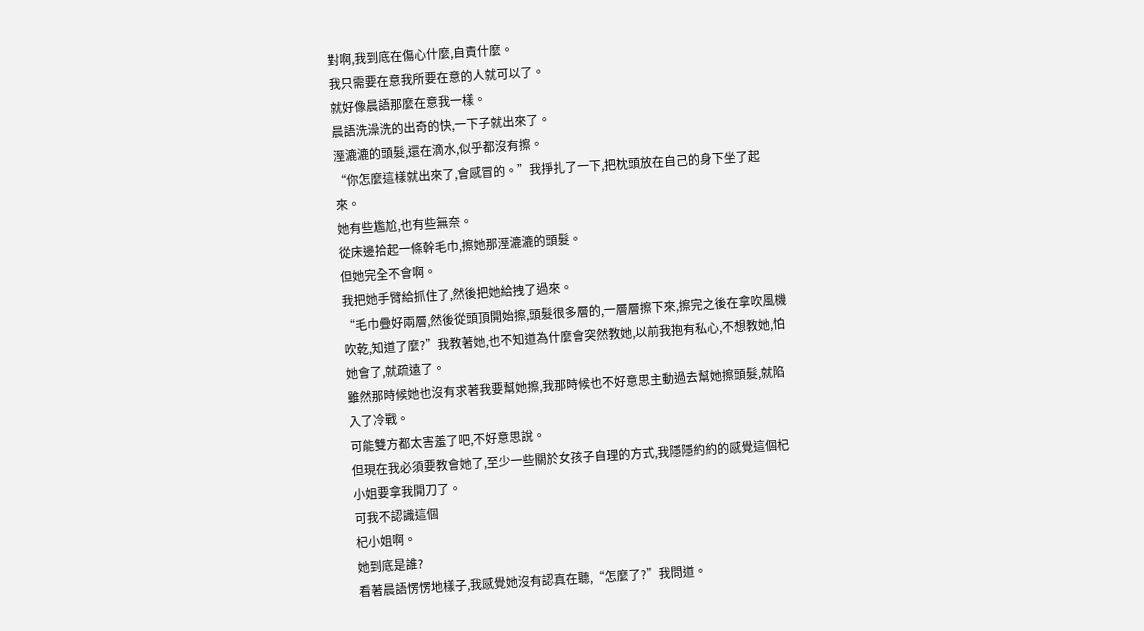對啊,我到底在傷心什麼,自責什麼。
我只需要在意我所要在意的人就可以了。
就好像晨語那麼在意我一樣。
晨語洗澡洗的出奇的快,一下子就出來了。
溼漉漉的頭髮,還在滴水,似乎都沒有擦。
“你怎麼這樣就出來了,會感冒的。”我掙扎了一下,把枕頭放在自己的身下坐了起來。
她有些尷尬,也有些無奈。
從床邊拾起一條幹毛巾,擦她那溼漉漉的頭髮。
但她完全不會啊。
我把她手臂給抓住了,然後把她給拽了過來。
“毛巾疊好兩層,然後從頭頂開始擦,頭髮很多層的,一層層擦下來,擦完之後在拿吹風機吹乾,知道了麼?”我教著她,也不知道為什麼會突然教她,以前我抱有私心,不想教她,怕她會了,就疏遠了。
雖然那時候她也沒有求著我要幫她擦,我那時候也不好意思主動過去幫她擦頭髮,就陷入了冷戰。
可能雙方都太害羞了吧,不好意思說。
但現在我必須要教會她了,至少一些關於女孩子自理的方式,我隱隱約約的感覺這個杞小姐要拿我開刀了。
可我不認識這個
杞小姐啊。
她到底是誰?
看著晨語愣愣地樣子,我感覺她沒有認真在聽,“怎麼了?”我問道。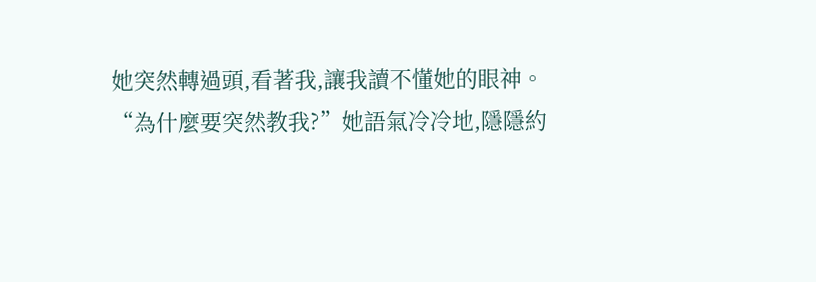她突然轉過頭,看著我,讓我讀不懂她的眼神。
“為什麼要突然教我?”她語氣冷冷地,隱隱約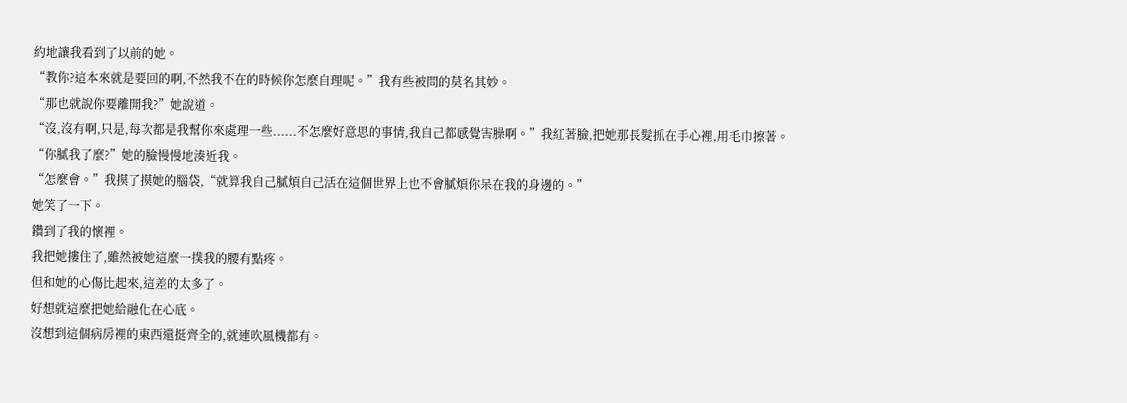約地讓我看到了以前的她。
“教你?這本來就是要回的啊,不然我不在的時候你怎麼自理呢。”我有些被問的莫名其妙。
“那也就說你要離開我?”她說道。
“沒,沒有啊,只是,每次都是我幫你來處理一些......不怎麼好意思的事情,我自己都感覺害臊啊。”我紅著臉,把她那長髮抓在手心裡,用毛巾擦著。
“你膩我了麼?”她的臉慢慢地湊近我。
“怎麼會。”我摸了摸她的腦袋,“就算我自己膩煩自己活在這個世界上也不會膩煩你呆在我的身邊的。”
她笑了一下。
鑽到了我的懷裡。
我把她摟住了,雖然被她這麼一撲我的腰有點疼。
但和她的心傷比起來,這差的太多了。
好想就這麼把她給融化在心底。
沒想到這個病房裡的東西還挺齊全的,就連吹風機都有。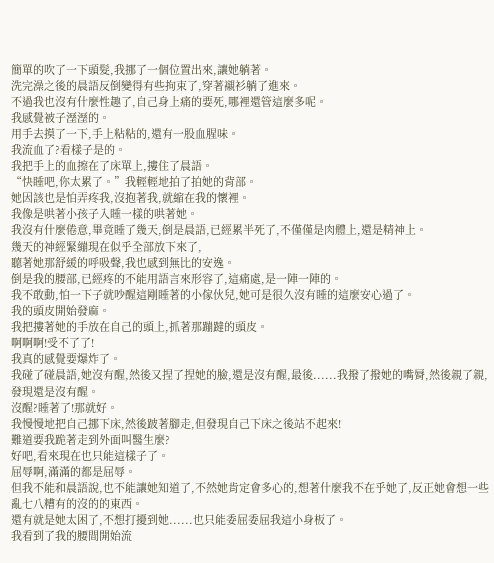簡單的吹了一下頭髮,我挪了一個位置出來,讓她躺著。
洗完澡之後的晨語反倒變得有些拘束了,穿著襯衫躺了進來。
不過我也沒有什麼性趣了,自己身上痛的要死,哪裡還管這麼多呢。
我感覺被子溼溼的。
用手去摸了一下,手上粘粘的,還有一股血腥味。
我流血了?看樣子是的。
我把手上的血擦在了床單上,摟住了晨語。
“快睡吧,你太累了。”我輕輕地拍了拍她的背部。
她因該也是怕弄疼我,沒抱著我,就縮在我的懷裡。
我像是哄著小孩子入睡一樣的哄著她。
我沒有什麼倦意,畢竟睡了幾天,倒是晨語,已經累半死了,不僅僅是肉體上,還是精神上。
幾天的神經緊繃現在似乎全部放下來了,
聽著她那舒緩的呼吸聲,我也感到無比的安逸。
倒是我的腰部,已經疼的不能用語言來形容了,這痛處,是一陣一陣的。
我不敢動,怕一下子就吵醒這剛睡著的小傢伙兒,她可是很久沒有睡的這麼安心過了。
我的頭皮開始發麻。
我把摟著她的手放在自己的頭上,抓著那蹦躂的頭皮。
啊啊啊!受不了了!
我真的感覺要爆炸了。
我碰了碰晨語,她沒有醒,然後又捏了捏她的臉,還是沒有醒,最後......我撥了撥她的嘴脣,然後親了親,發現還是沒有醒。
沒醒?睡著了!那就好。
我慢慢地把自己挪下床,然後跛著腳走,但發現自己下床之後站不起來!
難道要我跪著走到外面叫醫生麼?
好吧,看來現在也只能這樣子了。
屈辱啊,滿滿的都是屈辱。
但我不能和晨語說,也不能讓她知道了,不然她肯定會多心的,想著什麼我不在乎她了,反正她會想一些亂七八糟有的沒的的東西。
還有就是她太困了,不想打擾到她......也只能委屈委屈我這小身板了。
我看到了我的腰間開始流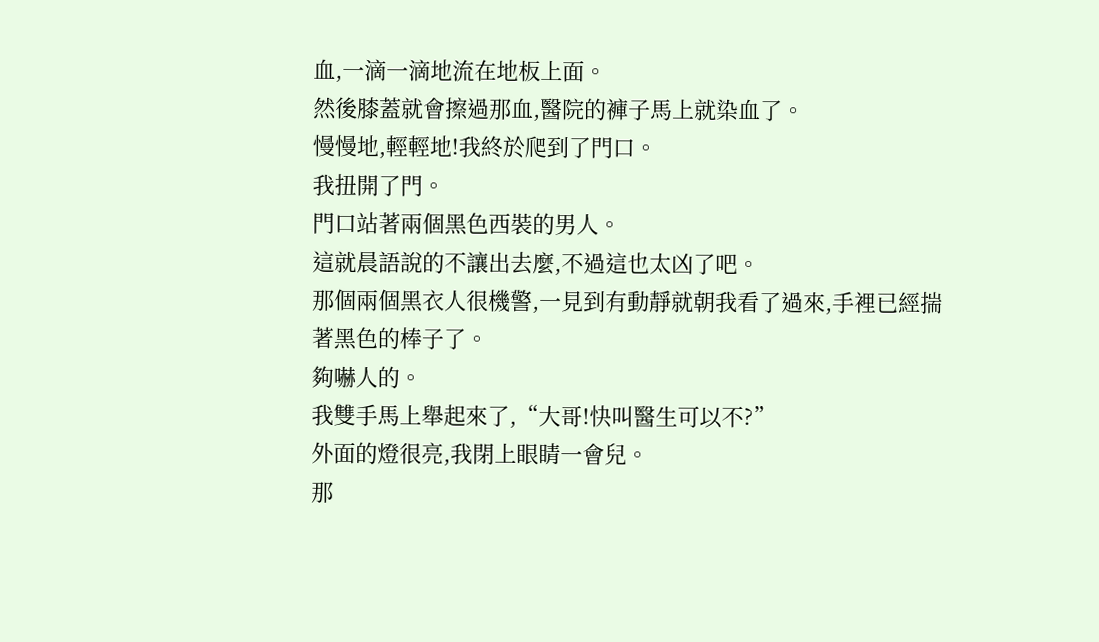血,一滴一滴地流在地板上面。
然後膝蓋就會擦過那血,醫院的褲子馬上就染血了。
慢慢地,輕輕地!我終於爬到了門口。
我扭開了門。
門口站著兩個黑色西裝的男人。
這就晨語說的不讓出去麼,不過這也太凶了吧。
那個兩個黑衣人很機警,一見到有動靜就朝我看了過來,手裡已經揣著黑色的棒子了。
夠嚇人的。
我雙手馬上舉起來了,“大哥!快叫醫生可以不?”
外面的燈很亮,我閉上眼睛一會兒。
那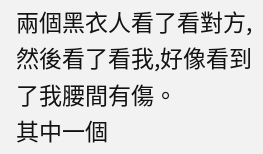兩個黑衣人看了看對方,然後看了看我,好像看到了我腰間有傷。
其中一個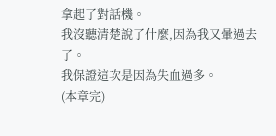拿起了對話機。
我沒聽清楚說了什麼,因為我又暈過去了。
我保證這次是因為失血過多。
(本章完)